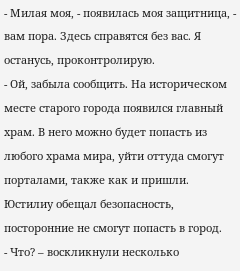- Милая моя, - появилась моя защитница, - вам пора. Здесь справятся без вас. Я останусь, проконтролирую.
- Ой, забыла сообщить. На историческом месте старого города появился главный храм. В него можно будет попасть из любого храма мира, уйти оттуда смогут порталами, также как и пришли. Юстилиу обещал безопасность, посторонние не смогут попасть в город.
- Что? – воскликнули несколько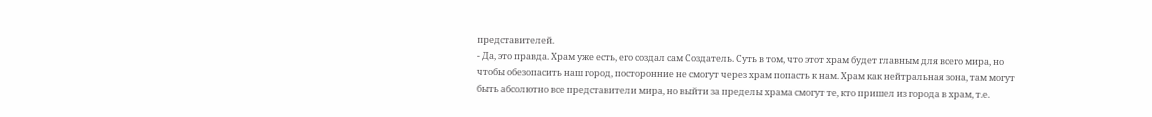представителей.
- Да, это правда. Храм уже есть, его создал сам Создатель. Суть в том, что этот храм будет главным для всего мира, но чтобы обезопасить наш город, посторонние не смогут через храм попасть к нам. Храм как нейтральная зона, там могут быть абсолютно все представители мира, но выйти за пределы храма смогут те, кто пришел из города в храм, т.е.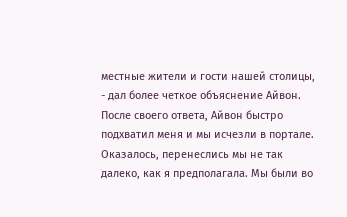местные жители и гости нашей столицы, - дал более четкое объяснение Айвон.
После своего ответа, Айвон быстро подхватил меня и мы исчезли в портале. Оказалось, перенеслись мы не так далеко, как я предполагала. Мы были во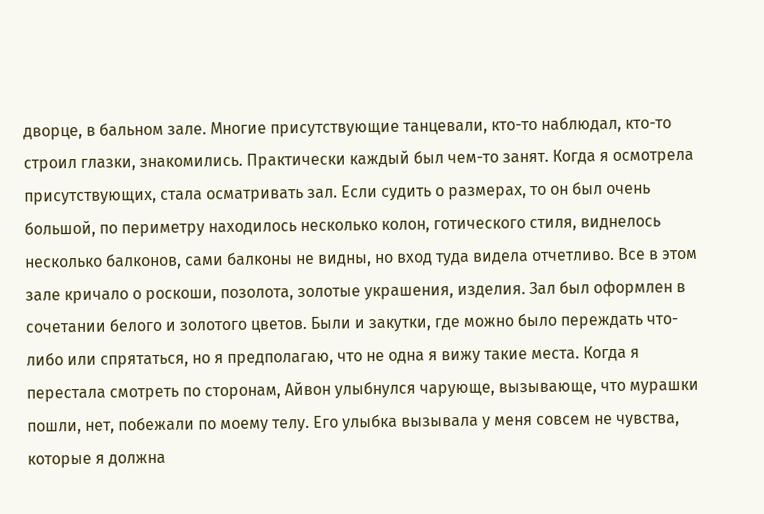дворце, в бальном зале. Многие присутствующие танцевали, кто-то наблюдал, кто-то строил глазки, знакомились. Практически каждый был чем-то занят. Когда я осмотрела присутствующих, стала осматривать зал. Если судить о размерах, то он был очень большой, по периметру находилось несколько колон, готического стиля, виднелось несколько балконов, сами балконы не видны, но вход туда видела отчетливо. Все в этом зале кричало о роскоши, позолота, золотые украшения, изделия. Зал был оформлен в сочетании белого и золотого цветов. Были и закутки, где можно было переждать что-либо или спрятаться, но я предполагаю, что не одна я вижу такие места. Когда я перестала смотреть по сторонам, Айвон улыбнулся чарующе, вызывающе, что мурашки пошли, нет, побежали по моему телу. Его улыбка вызывала у меня совсем не чувства, которые я должна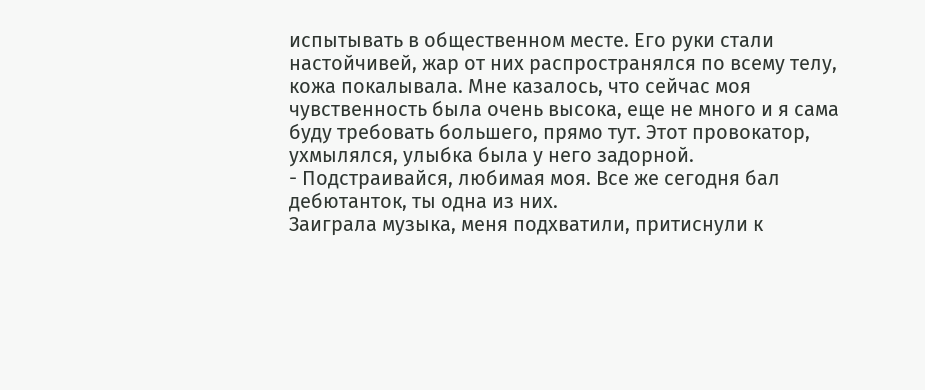испытывать в общественном месте. Его руки стали настойчивей, жар от них распространялся по всему телу, кожа покалывала. Мне казалось, что сейчас моя чувственность была очень высока, еще не много и я сама буду требовать большего, прямо тут. Этот провокатор, ухмылялся, улыбка была у него задорной.
- Подстраивайся, любимая моя. Все же сегодня бал дебютанток, ты одна из них.
Заиграла музыка, меня подхватили, притиснули к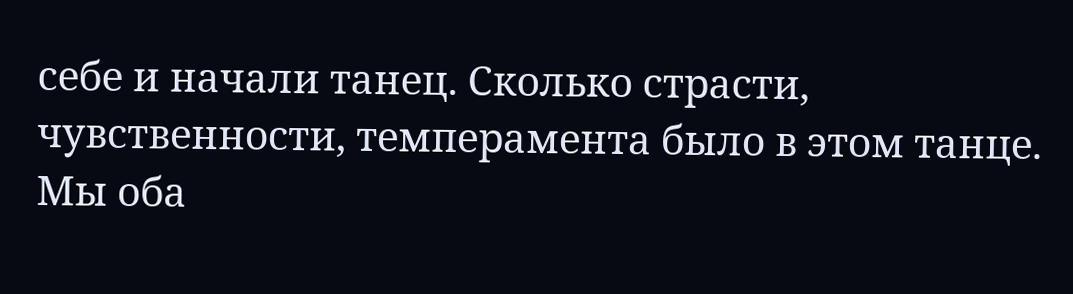себе и начали танец. Сколько страсти, чувственности, темперамента было в этом танце. Мы оба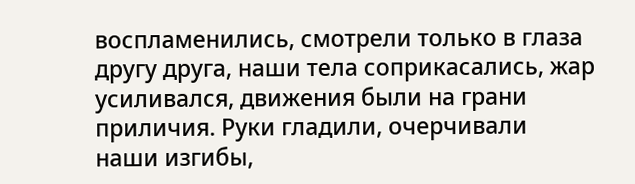воспламенились, смотрели только в глаза другу друга, наши тела соприкасались, жар усиливался, движения были на грани приличия. Руки гладили, очерчивали наши изгибы,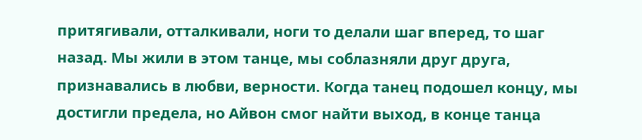притягивали, отталкивали, ноги то делали шаг вперед, то шаг назад. Мы жили в этом танце, мы соблазняли друг друга, признавались в любви, верности. Когда танец подошел концу, мы достигли предела, но Айвон смог найти выход, в конце танца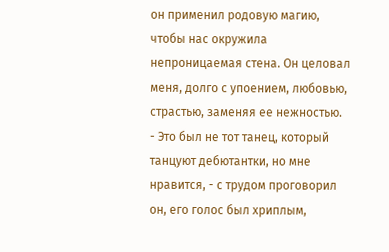он применил родовую магию, чтобы нас окружила непроницаемая стена. Он целовал меня, долго с упоением, любовью, страстью, заменяя ее нежностью.
- Это был не тот танец, который танцуют дебютантки, но мне нравится, - с трудом проговорил он, его голос был хриплым,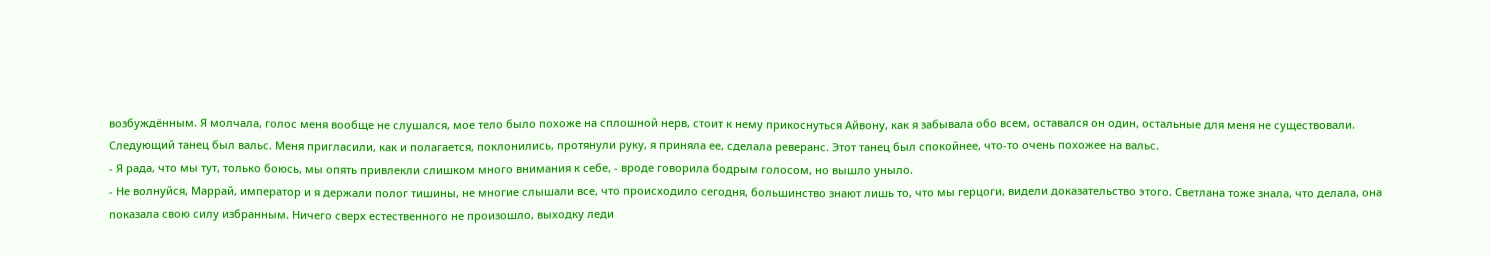возбуждённым. Я молчала, голос меня вообще не слушался, мое тело было похоже на сплошной нерв, стоит к нему прикоснуться Айвону, как я забывала обо всем, оставался он один, остальные для меня не существовали.
Следующий танец был вальс. Меня пригласили, как и полагается, поклонились, протянули руку, я приняла ее, сделала реверанс. Этот танец был спокойнее, что-то очень похожее на вальс.
- Я рада, что мы тут, только боюсь, мы опять привлекли слишком много внимания к себе, - вроде говорила бодрым голосом, но вышло уныло.
- Не волнуйся, Маррай, император и я держали полог тишины, не многие слышали все, что происходило сегодня, большинство знают лишь то, что мы герцоги, видели доказательство этого. Светлана тоже знала, что делала, она показала свою силу избранным. Ничего сверх естественного не произошло, выходку леди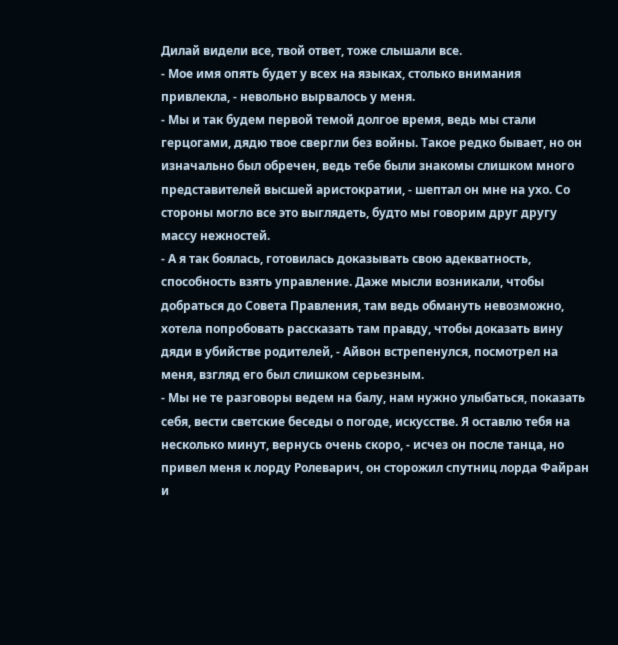Дилай видели все, твой ответ, тоже слышали все.
- Мое имя опять будет у всех на языках, столько внимания привлекла, - невольно вырвалось у меня.
- Мы и так будем первой темой долгое время, ведь мы стали герцогами, дядю твое свергли без войны. Такое редко бывает, но он изначально был обречен, ведь тебе были знакомы слишком много представителей высшей аристократии, - шептал он мне на ухо. Со стороны могло все это выглядеть, будто мы говорим друг другу массу нежностей.
- А я так боялась, готовилась доказывать свою адекватность, способность взять управление. Даже мысли возникали, чтобы добраться до Совета Правления, там ведь обмануть невозможно, хотела попробовать рассказать там правду, чтобы доказать вину дяди в убийстве родителей, - Айвон встрепенулся, посмотрел на меня, взгляд его был слишком серьезным.
- Мы не те разговоры ведем на балу, нам нужно улыбаться, показать себя, вести светские беседы о погоде, искусстве. Я оставлю тебя на несколько минут, вернусь очень скоро, - исчез он после танца, но привел меня к лорду Ролеварич, он сторожил спутниц лорда Файран и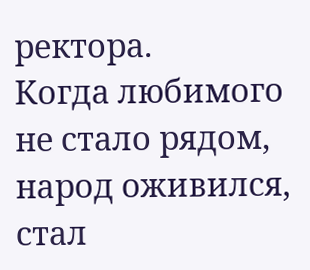ректора.
Когда любимого не стало рядом, народ оживился, стал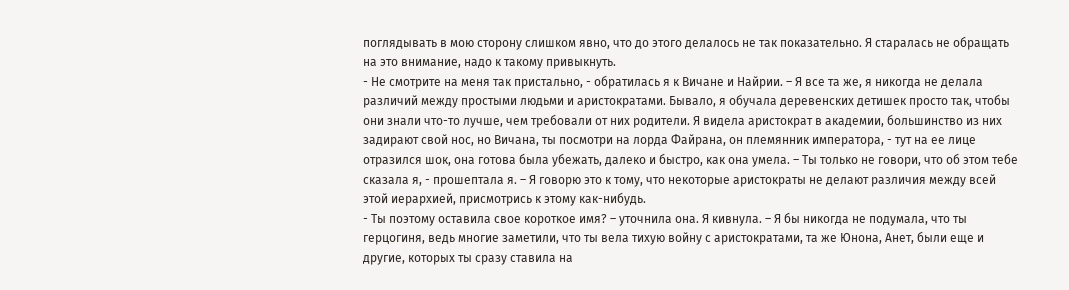поглядывать в мою сторону слишком явно, что до этого делалось не так показательно. Я старалась не обращать на это внимание, надо к такому привыкнуть.
- Не смотрите на меня так пристально, - обратилась я к Вичане и Найрии. – Я все та же, я никогда не делала различий между простыми людьми и аристократами. Бывало, я обучала деревенских детишек просто так, чтобы они знали что-то лучше, чем требовали от них родители. Я видела аристократ в академии, большинство из них задирают свой нос, но Вичана, ты посмотри на лорда Файрана, он племянник императора, - тут на ее лице отразился шок, она готова была убежать, далеко и быстро, как она умела. – Ты только не говори, что об этом тебе сказала я, - прошептала я. – Я говорю это к тому, что некоторые аристократы не делают различия между всей этой иерархией, присмотрись к этому как-нибудь.
- Ты поэтому оставила свое короткое имя? – уточнила она. Я кивнула. – Я бы никогда не подумала, что ты герцогиня, ведь многие заметили, что ты вела тихую войну с аристократами, та же Юнона, Анет, были еще и другие, которых ты сразу ставила на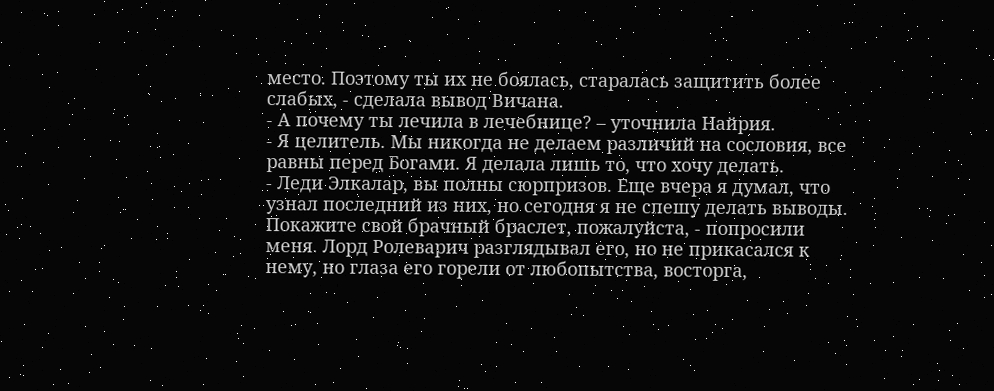место. Поэтому ты их не боялась, старалась защитить более слабых, - сделала вывод Вичана.
- А почему ты лечила в лечебнице? – уточнила Найрия.
- Я целитель. Мы никогда не делаем различий на сословия, все равны перед Богами. Я делала лишь то, что хочу делать.
- Леди Элкалар, вы полны сюрпризов. Еще вчера я думал, что узнал последний из них, но сегодня я не спешу делать выводы. Покажите свой брачный браслет, пожалуйста, - попросили меня. Лорд Ролеварич разглядывал его, но не прикасался к нему, но глаза его горели от любопытства, восторга,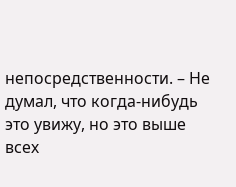непосредственности. – Не думал, что когда-нибудь это увижу, но это выше всех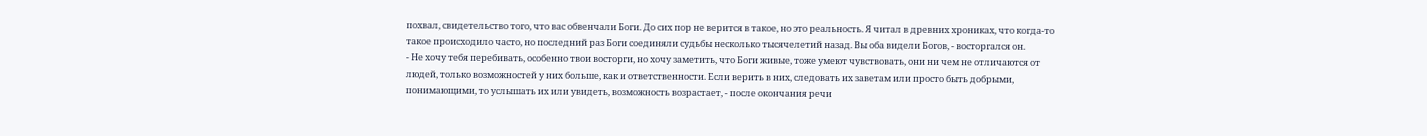похвал, свидетельство того, что вас обвенчали Боги. До сих пор не верится в такое, но это реальность. Я читал в древних хрониках, что когда-то такое происходило часто, но последний раз Боги соединяли судьбы несколько тысячелетий назад. Вы оба видели Богов, - восторгался он.
- Не хочу тебя перебивать, особенно твои восторги, но хочу заметить, что Боги живые, тоже умеют чувствовать, они ни чем не отличаются от людей, только возможностей у них больше, как и ответственности. Если верить в них, следовать их заветам или просто быть добрыми, понимающими, то услышать их или увидеть, возможность возрастает, - после окончания речи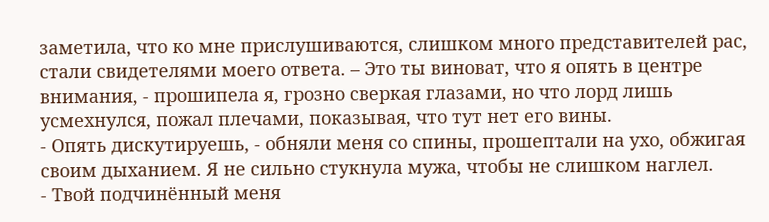заметила, что ко мне прислушиваются, слишком много представителей рас, стали свидетелями моего ответа. – Это ты виноват, что я опять в центре внимания, - прошипела я, грозно сверкая глазами, но что лорд лишь усмехнулся, пожал плечами, показывая, что тут нет его вины.
- Опять дискутируешь, - обняли меня со спины, прошептали на ухо, обжигая своим дыханием. Я не сильно стукнула мужа, чтобы не слишком наглел.
- Твой подчинённый меня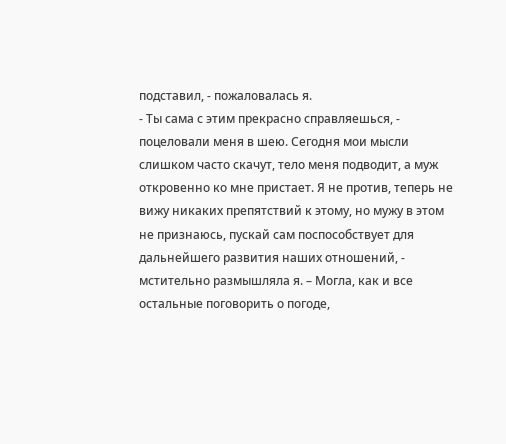подставил, - пожаловалась я.
- Ты сама с этим прекрасно справляешься, - поцеловали меня в шею. Сегодня мои мысли слишком часто скачут, тело меня подводит, а муж откровенно ко мне пристает. Я не против, теперь не вижу никаких препятствий к этому, но мужу в этом не признаюсь, пускай сам поспособствует для дальнейшего развития наших отношений, - мстительно размышляла я. – Могла, как и все остальные поговорить о погоде,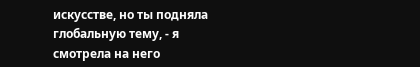искусстве, но ты подняла глобальную тему, - я смотрела на него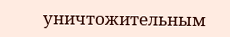уничтожительным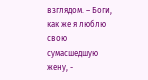взглядом. – Боги, как же я люблю свою сумасшедшую жену, -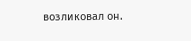возликовал он.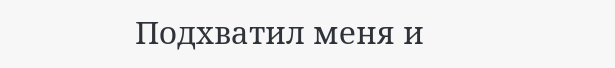Подхватил меня и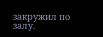закружил по залу.